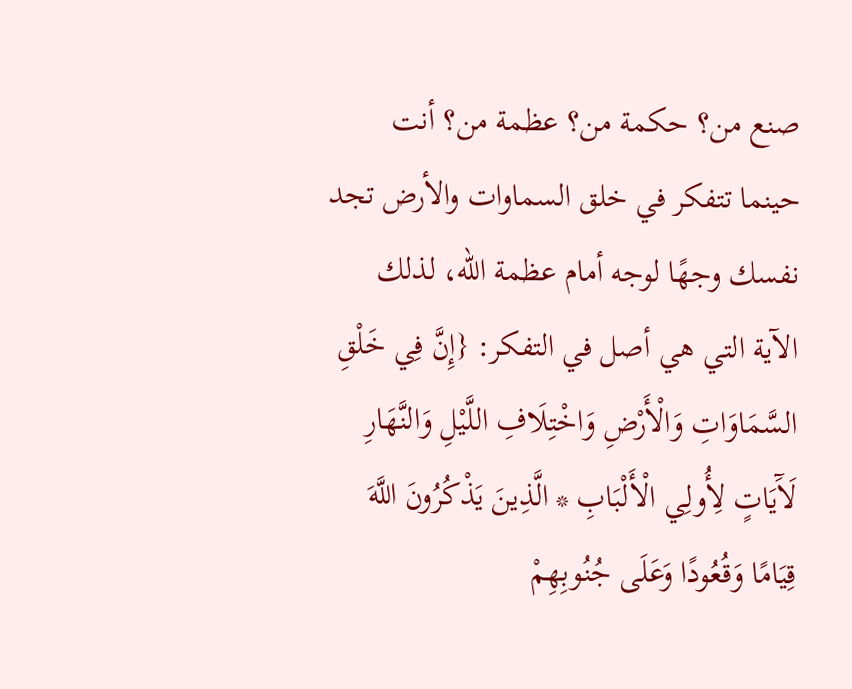صنع من؟ حكمة من؟ عظمة من؟ أنت حينما تتفكر في خلق السماوات والأرض تجد نفسك وجهًا لوجه أمام عظمة الله، لذلك الآية التي هي أصل في التفكر: {إِنَّ فِي خَلْقِ السَّمَاوَاتِ وَالْأَرْضِ وَاخْتِلَافِ اللَّيْلِ وَالنَّهَارِ لَآَيَاتٍ لِأُولِي الْأَلْبَابِ * الَّذِينَ يَذْكُرُونَ اللَّهَ قِيَامًا وَقُعُودًا وَعَلَى جُنُوبِهِمْ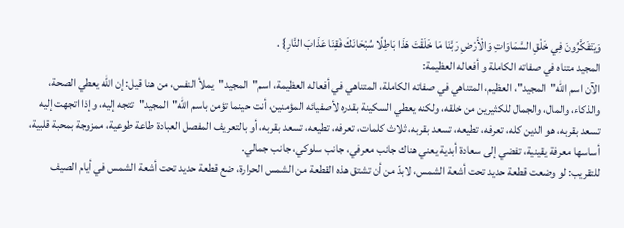وَيَتَفَكَّرُونَ فِي خَلْقِ السَّمَاوَاتِ وَالْأَرْضِ رَبَّنَا مَا خَلَقْتَ هَذَا بَاطِلًا سُبْحَانَكَ فَقِنَا عَذَابَ النَّارِ} .
المجيد متناه في صفاته الكاملة و أفعاله العظيمة:
الآن اسم الله"المجيد"، العظيم، المتناهي في صفاته الكاملة، المتناهي في أفعاله العظيمة، اسم"المجيد"يملأ النفس، من هنا قيل: إن الله يعطي الصحة، والذكاء، والمال، والجمال للكثيرين من خلقه، ولكنه يعطي السكينة بقدره لأصفيائه المؤمنين، أنت حينما تؤمن باسم الله"المجيد"تتجه إليه، وإذا اتجهت إليه تسعد بقربه، هو الدين كله، تعرفه، تطيعه، تسعد بقربه، ثلاث كلمات، تعرفه، تطيعه، تسعد بقربه، أو بالتعريف المفصل العبادة طاعة طوعية، ممزوجة بمحبة قلبية، أساسها معرفة يقينية، تفضي إلى سعادة أبدية يعني هناك جانب معرفي، جانب سلوكي، جانب جمالي.
للتقريب: لو وضعت قطعة حديد تحت أشعة الشمس، لابدّ من أن تشتق هذه القطعة من الشمس الحرارة، ضع قطعة حديد تحت أشعة الشمس في أيام الصيف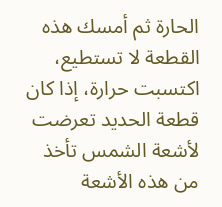الحارة ثم أمسك هذه القطعة لا تستطيع، اكتسبت حرارة، إذا كان قطعة الحديد تعرضت لأشعة الشمس تأخذ من هذه الأشعة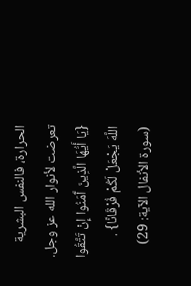الحرارة، فالنفس البشرية تعرضت لأنوار الله عز وجل.
{يَا أَيُّهَا الَّذِينَ آَمَنُوا إِنْ تَتَّقُوا اللَّهَ يَجْعَلْ لَكُمْ فُرْقَانًا} .
(سورة الأنفال الآية: 29)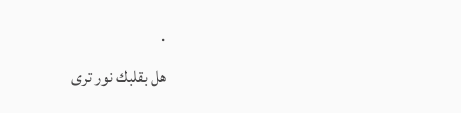.
هل بقلبك نور ترى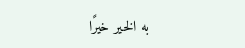به الخير خيرًا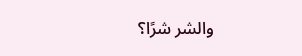والشر شرًا؟